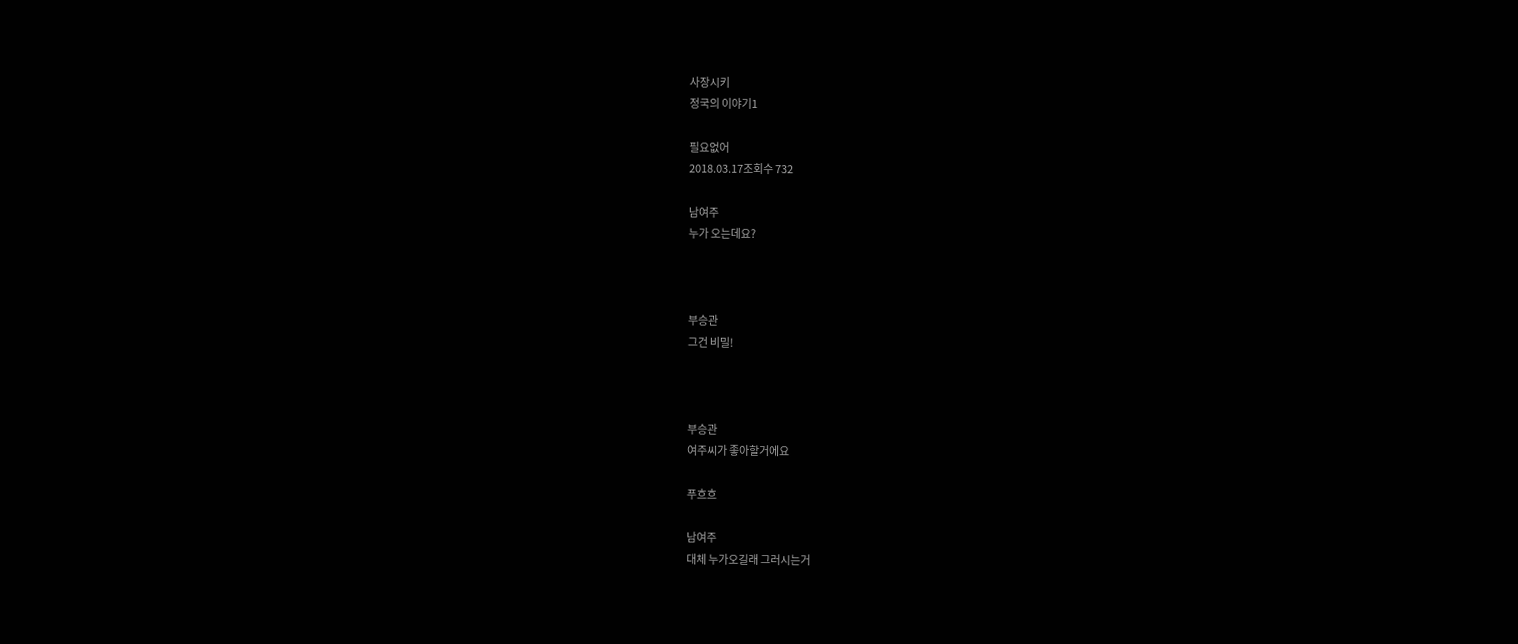사장시키
정국의 이야기1

필요없어
2018.03.17조회수 732

남여주
누가 오는데요?



부승관
그건 비밀!



부승관
여주씨가 좋아할거에요

푸흐흐

남여주
대체 누가오길래 그러시는거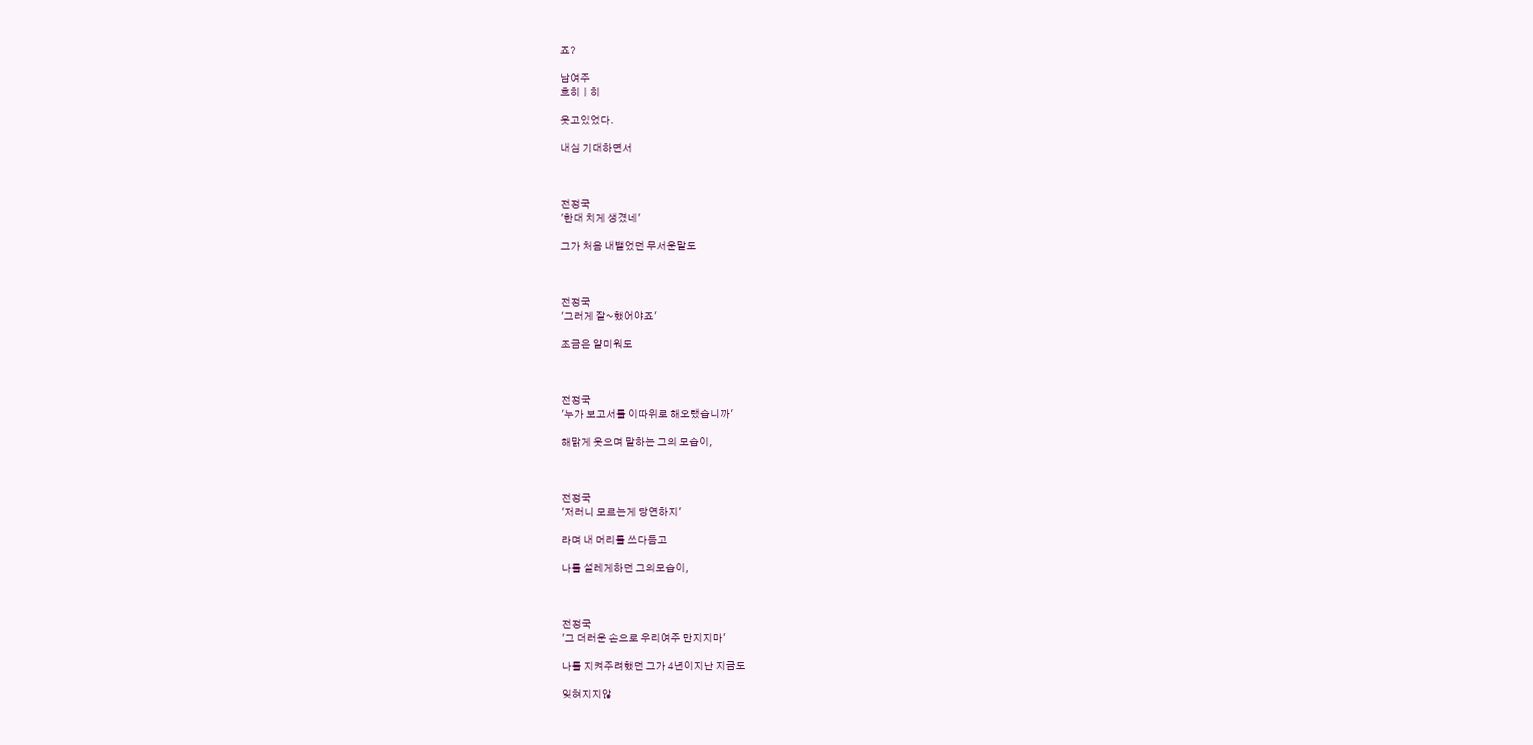죠?

남여주
흐히ㅣ히

웃고있었다.

내심 기대하면서



전정국
'한대 치게 생겼네'

그가 처음 내뱉었던 무서운말도



전정국
'그러게 잘~했어야죠'

조금은 얄미워도



전정국
'누가 보고서를 이따위로 해오랬습니까'

해맑게 웃으며 말하는 그의 모습이,



전정국
'저러니 모르는게 당연하지'

라며 내 머리를 쓰다듬고

나를 설레게하던 그의모습이,



전정국
'그 더러운 손으로 우리여주 만지지마'

나를 지켜주려했던 그가 4년이지난 지금도

잊혀지지않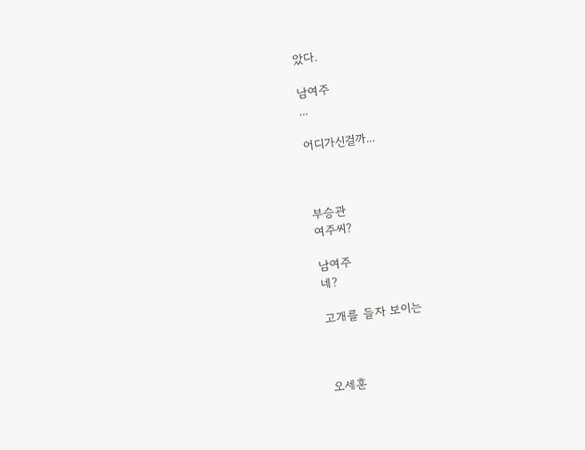았다.

남여주
...

어디가신걸까...



부승관
여주씨?

남여주
네?

고개를 들자 보이는



오세훈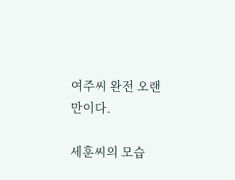여주씨 완전 오랜만이다.

세훈씨의 모습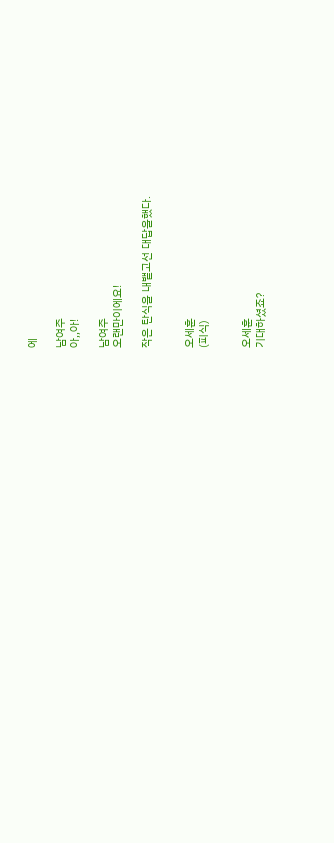에

남여주
아,,아!

남여주
오랜만이에요!

작은 탄식을 내뱉고선 대답을했다.


오세훈
(피식)


오세훈
기대하셨죠?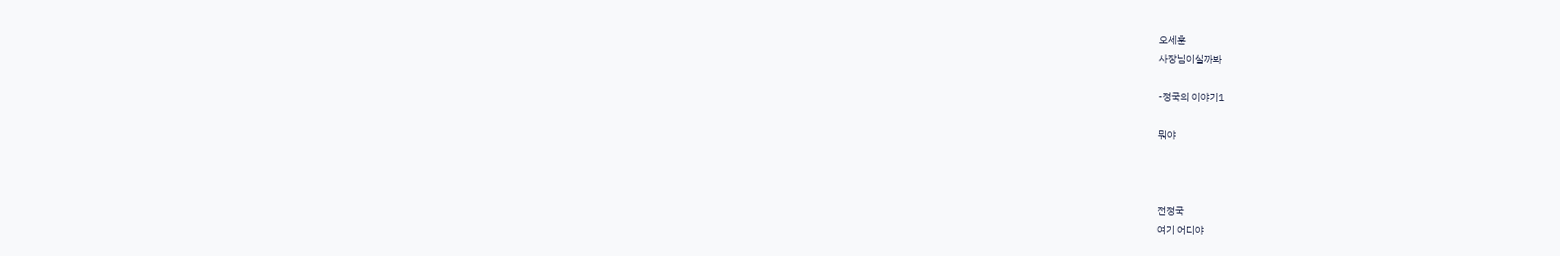오세훈
사장님이실까봐

-정국의 이야기1

뭐야



전정국
여기 어디야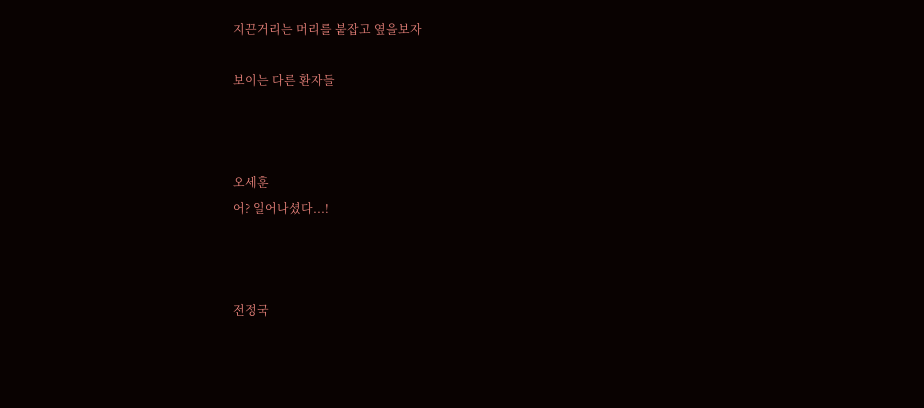지끈거리는 머리를 붙잡고 옆을보자

보이는 다른 환자들



오세훈
어? 일어나셨다...!



전정국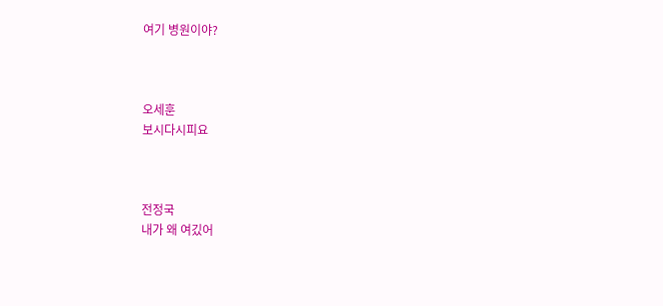여기 병원이야?



오세훈
보시다시피요



전정국
내가 왜 여깄어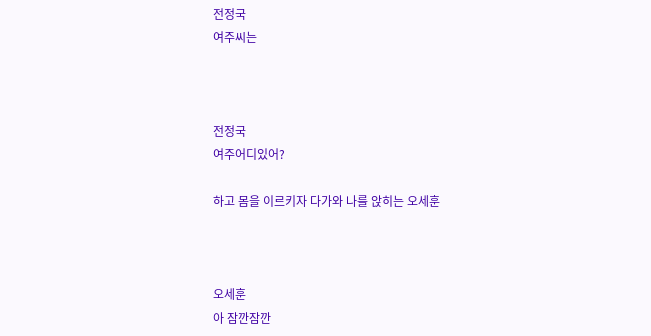전정국
여주씨는



전정국
여주어디있어?

하고 몸을 이르키자 다가와 나를 앉히는 오세훈



오세훈
아 잠깐잠깐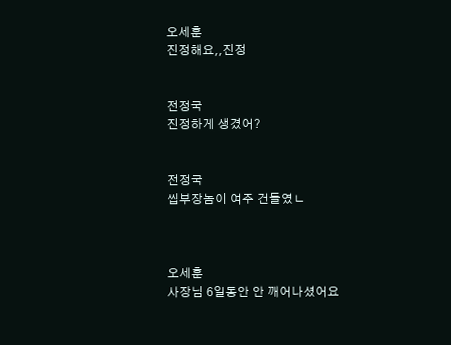오세훈
진정해요,,진정


전정국
진정하게 생겼어?


전정국
씹부장놈이 여주 건들였ㄴ



오세훈
사장님 6일동안 안 깨어나셨어요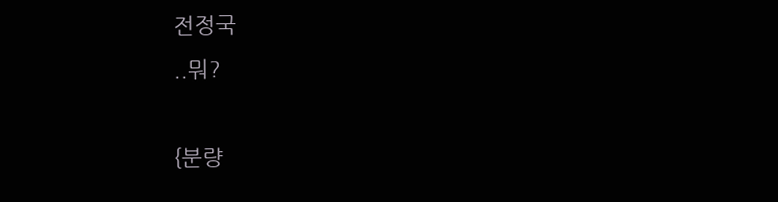전정국
..뭐?

{분량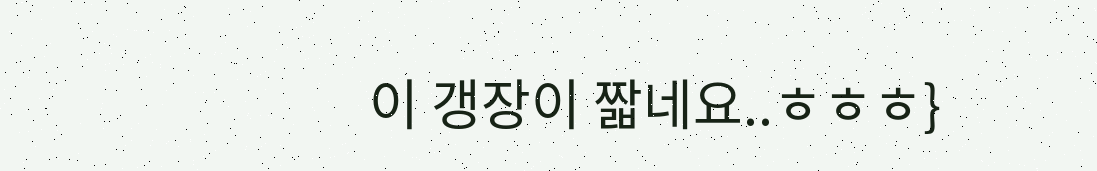이 갱장이 짧네요..ㅎㅎㅎ}